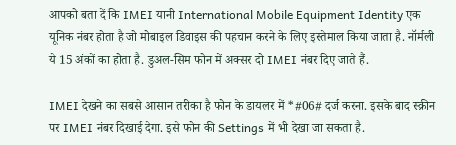आपको बता दें कि IMEI यानी International Mobile Equipment Identity एक यूनिक नंबर होता है जो मोबाइल डिवाइस की पहचान करने के लिए इस्तेमाल किया जाता है. नॉर्मली ये 15 अंकों का होता है. डुअल-सिम फोन में अक्सर दो IMEI नंबर दिए जाते हैं.

IMEI देखने का सबसे आसान तरीका है फोन के डायलर में *#06# दर्ज करना. इसके बाद स्क्रीन पर IMEI नंबर दिखाई देगा. इसे फोन की Settings में भी देखा जा सकता है.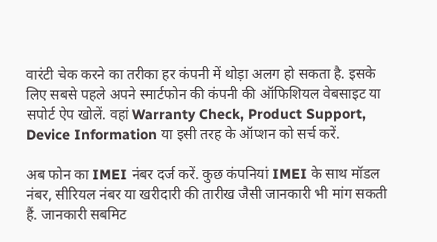वारंटी चेक करने का तरीका हर कंपनी में थोड़ा अलग हो सकता है. इसके लिए सबसे पहले अपने स्मार्टफोन की कंपनी की ऑफिशियल वेबसाइट या सपोर्ट ऐप खोलें. वहां Warranty Check, Product Support, Device Information या इसी तरह के ऑप्शन को सर्च करें.

अब फोन का IMEI नंबर दर्ज करें. कुछ कंपनियां IMEI के साथ मॉडल नंबर, सीरियल नंबर या खरीदारी की तारीख जैसी जानकारी भी मांग सकती हैं. जानकारी सबमिट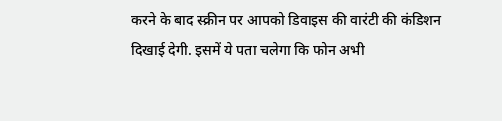करने के बाद स्क्रीन पर आपको डिवाइस की वारंटी की कंडिशन दिखाई देगी. इसमें ये पता चलेगा कि फोन अभी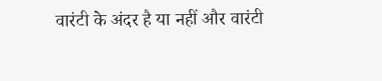वारंटी के अंदर है या नहीं और वारंटी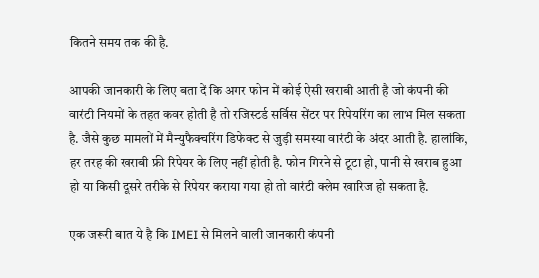कितने समय तक की है.

आपकी जानकारी के लिए बता दें कि अगर फोन में कोई ऐसी खराबी आती है जो कंपनी की वारंटी नियमों के तहत कवर होती है तो रजिस्टर्ड सर्विस सेंटर पर रिपेयरिंग का लाभ मिल सकता है. जैसे कुछ मामलों में मैन्युफैक्चरिंग डिफेक्ट से जुड़ी समस्या वारंटी के अंदर आती है. हालांकि, हर तरह की खराबी फ्री रिपेयर के लिए नहीं होती है. फोन गिरने से टूटा हो, पानी से खराब हुआ हो या किसी दूसरे तरीके से रिपेयर कराया गया हो तो वारंटी क्लेम खारिज हो सकता है.

एक जरूरी बात ये है कि IMEI से मिलने वाली जानकारी कंपनी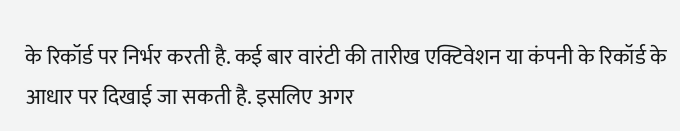के रिकॉर्ड पर निर्भर करती है. कई बार वारंटी की तारीख एक्टिवेशन या कंपनी के रिकॉर्ड के आधार पर दिखाई जा सकती है. इसलिए अगर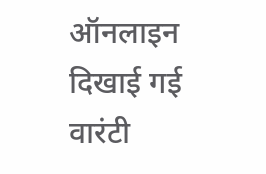ऑनलाइन दिखाई गई वारंटी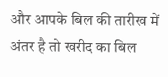और आपके बिल की तारीख में अंतर है तो खरीद का बिल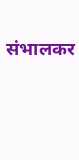संभालकर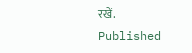रखें.
Published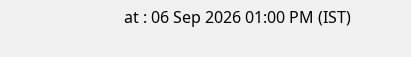at : 06 Sep 2026 01:00 PM (IST)